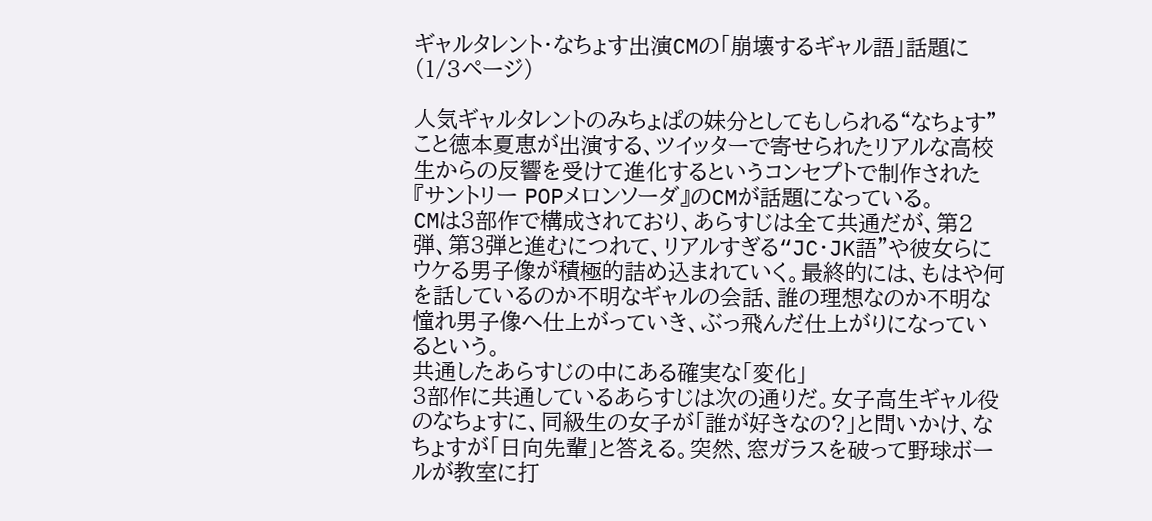ギャルタレント・なちょす出演CMの「崩壊するギャル語」話題に (1/3ページ)

人気ギャルタレントのみちょぱの妹分としてもしられる“なちょす”こと徳本夏恵が出演する、ツイッターで寄せられたリアルな高校生からの反響を受けて進化するというコンセプトで制作された『サントリー POPメロンソーダ』のCMが話題になっている。
CMは3部作で構成されており、あらすじは全て共通だが、第2弾、第3弾と進むにつれて、リアルすぎる“JC・JK語”や彼女らにウケる男子像が積極的詰め込まれていく。最終的には、もはや何を話しているのか不明なギャルの会話、誰の理想なのか不明な憧れ男子像へ仕上がっていき、ぶっ飛んだ仕上がりになっているという。
共通したあらすじの中にある確実な「変化」
3部作に共通しているあらすじは次の通りだ。女子高生ギャル役のなちょすに、同級生の女子が「誰が好きなの?」と問いかけ、なちょすが「日向先輩」と答える。突然、窓ガラスを破って野球ボールが教室に打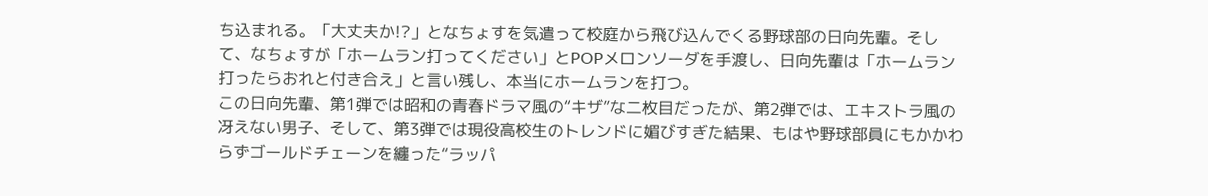ち込まれる。「大丈夫か!?」となちょすを気遣って校庭から飛び込んでくる野球部の日向先輩。そして、なちょすが「ホームラン打ってください」とPOPメロンソーダを手渡し、日向先輩は「ホームラン打ったらおれと付き合え」と言い残し、本当にホームランを打つ。
この日向先輩、第1弾では昭和の青春ドラマ風の“キザ”な二枚目だったが、第2弾では、エキストラ風の冴えない男子、そして、第3弾では現役高校生のトレンドに媚びすぎた結果、もはや野球部員にもかかわらずゴールドチェーンを纏った“ラッパ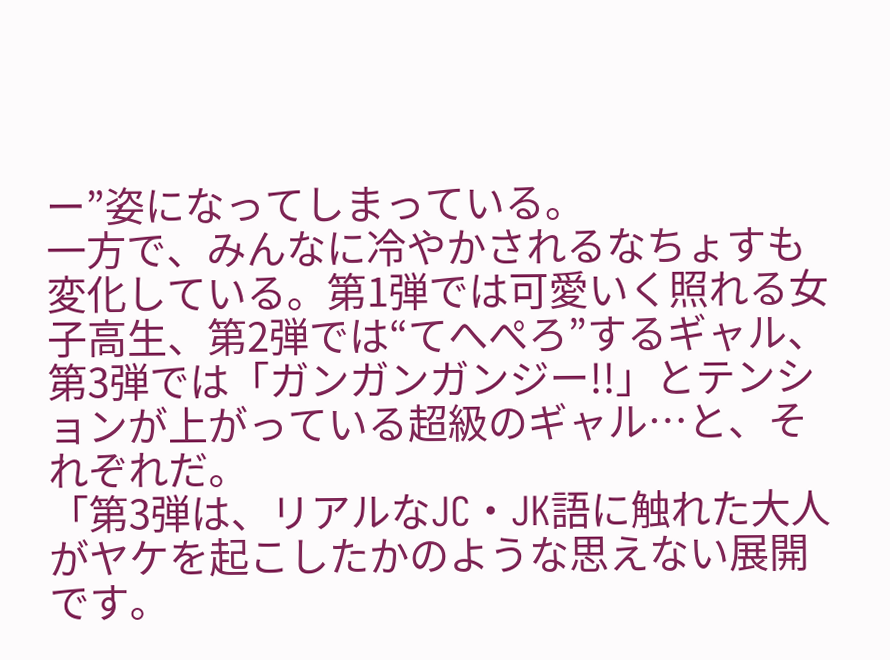ー”姿になってしまっている。
一方で、みんなに冷やかされるなちょすも変化している。第1弾では可愛いく照れる女子高生、第2弾では“てへぺろ”するギャル、第3弾では「ガンガンガンジー!!」とテンションが上がっている超級のギャル…と、それぞれだ。
「第3弾は、リアルなJC・JK語に触れた大人がヤケを起こしたかのような思えない展開です。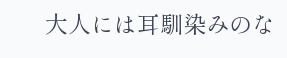大人には耳馴染みのな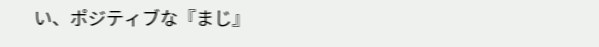い、ポジティブな『まじ』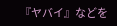『ヤバイ』などを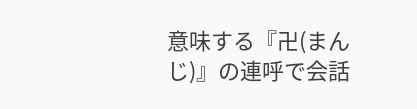意味する『卍(まんじ)』の連呼で会話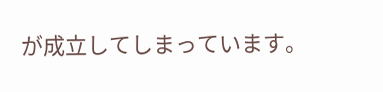が成立してしまっています。